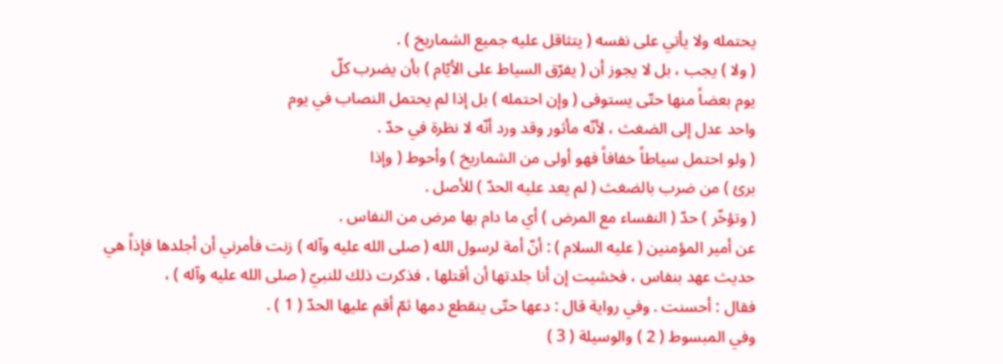يحتمله ولا يأتي على نفسه ( يتثاقل عليه جميع الشماريخ ) .
( ولا ) يجب ، بل لا يجوز أن ( يفرّق السياط على الأيّام ) بأن يضرب كلّ
يوم بعضاً منها حتّى يستوفى ( وإن احتمله ) بل إذا لم يحتمل النصاب في يوم
واحد عدل إلى الضغث ، لأنّه مأثور وقد ورد أنّه لا نظرة في حدّ .
( ولو احتمل سياطاً خفافاً فهو أولى من الشماريخ ) وأحوط ( وإذا
برئ ) من ضرب بالضغث ( لم يعد عليه الحدّ ) للأصل .
( وتؤخّر ) حدّ ( النفساء مع المرض ) أي ما دام بها مرض من النفاس .
عن أمير المؤمنين ( عليه السلام ) : أنّ أمة لرسول الله ( صلى الله عليه وآله ) زنت فأمرني أن أجلدها فإذاً هي
حديث عهد بنفاس ، فخشيت إن أنا جلدتها أن أقتلها ، فذكرت ذلك للنبيّ ( صلى الله عليه وآله ) ،
فقال : أحسنت . وفي رواية قال : دعها حتّى ينقطع دمها ثمّ أقم عليها الحدّ ( 1 ) .
وفي المبسوط ( 2 ) والوسيلة ( 3 )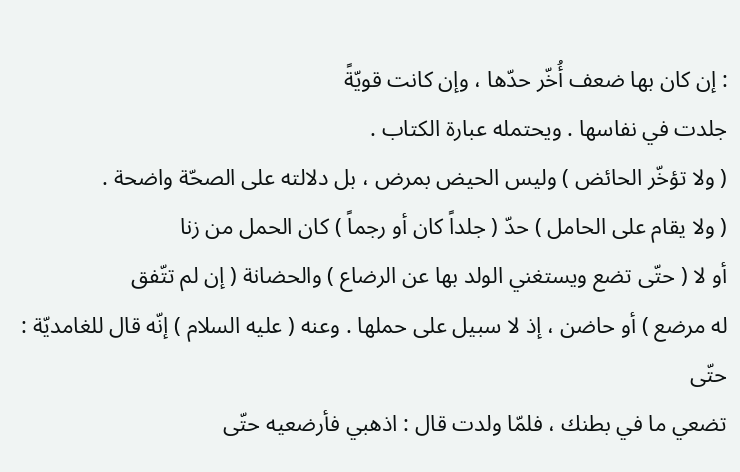: إن كان بها ضعف أُخّر حدّها ، وإن كانت قويّةً
جلدت في نفاسها . ويحتمله عبارة الكتاب .
( ولا تؤخّر الحائض ) وليس الحيض بمرض ، بل دلالته على الصحّة واضحة .
( ولا يقام على الحامل ) حدّ ( جلداً كان أو رجماً ) كان الحمل من زنا
أو لا ( حتّى تضع ويستغني الولد بها عن الرضاع ) والحضانة ( إن لم تتّفق
له مرضع ) أو حاضن ، إذ لا سبيل على حملها . وعنه ( عليه السلام ) إنّه قال للغامديّة : حتّى
تضعي ما في بطنك ، فلمّا ولدت قال : اذهبي فأرضعيه حتّى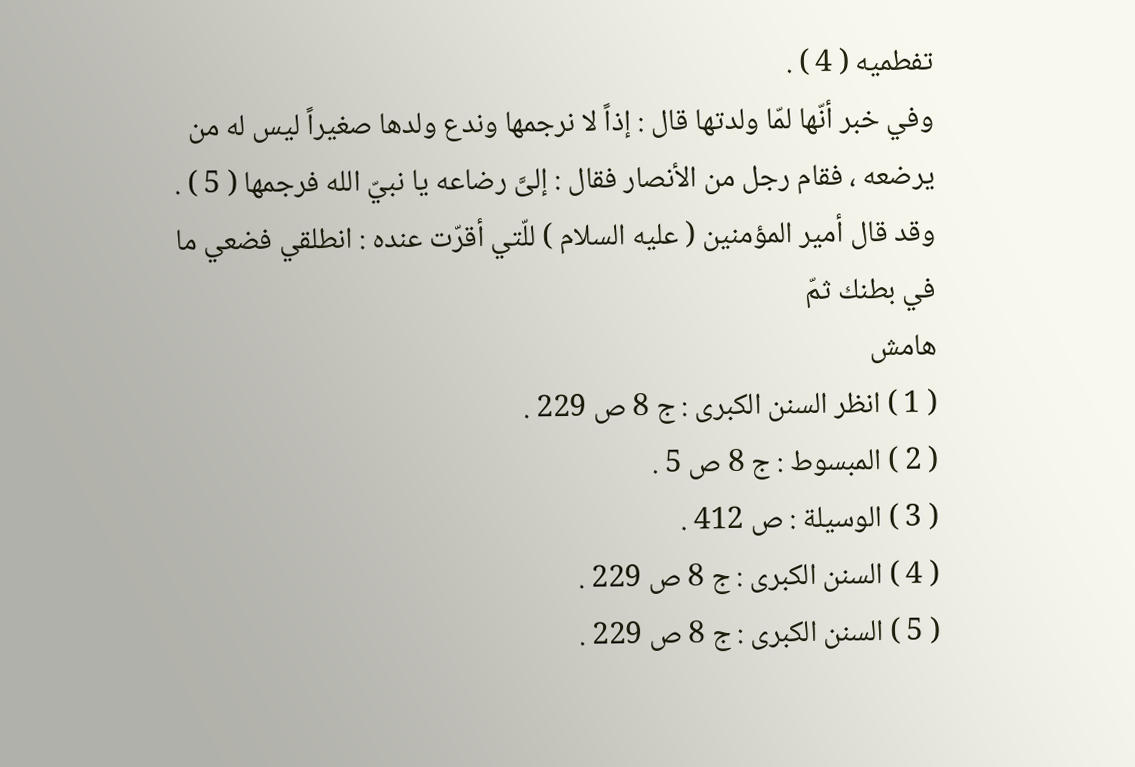تفطميه ( 4 ) .
وفي خبر أنّها لمّا ولدتها قال : إذاً لا نرجمها وندع ولدها صغيراً ليس له من
يرضعه ، فقام رجل من الأنصار فقال : إلىَّ رضاعه يا نبيّ الله فرجمها ( 5 ) .
وقد قال أمير المؤمنين ( عليه السلام ) للّتي أقرّت عنده : انطلقي فضعي ما في بطنك ثمّ
هامش
( 1 ) انظر السنن الكبرى : ج 8 ص 229 .
( 2 ) المبسوط : ج 8 ص 5 .
( 3 ) الوسيلة : ص 412 .
( 4 ) السنن الكبرى : ج 8 ص 229 .
( 5 ) السنن الكبرى : ج 8 ص 229 .